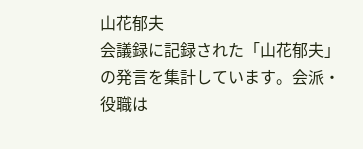山花郁夫
会議録に記録された「山花郁夫」の発言を集計しています。会派・役職は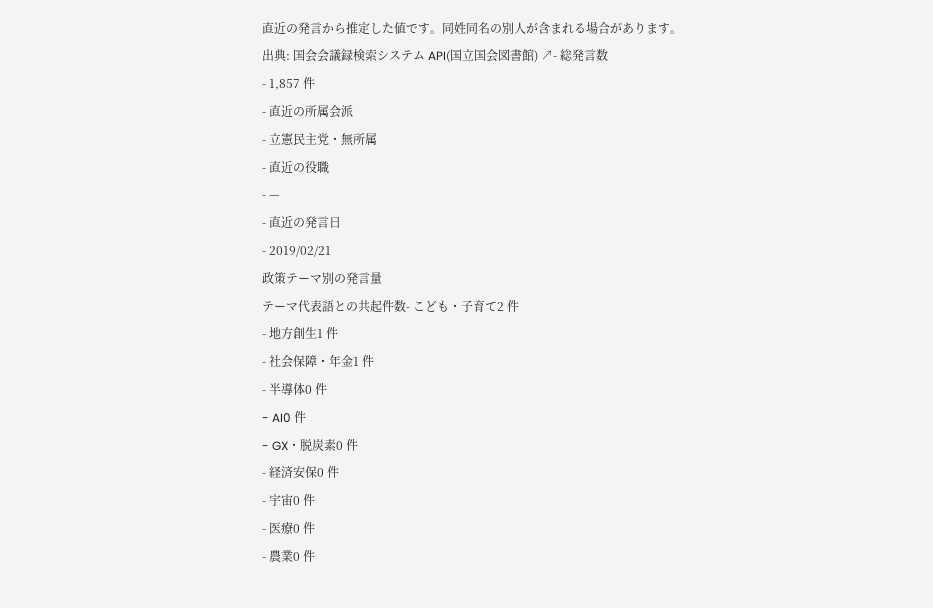直近の発言から推定した値です。同姓同名の別人が含まれる場合があります。
出典: 国会会議録検索システム API(国立国会図書館) ↗- 総発言数
- 1,857 件
- 直近の所属会派
- 立憲民主党・無所属
- 直近の役職
- —
- 直近の発言日
- 2019/02/21
政策テーマ別の発言量
テーマ代表語との共起件数- こども・子育て2 件
- 地方創生1 件
- 社会保障・年金1 件
- 半導体0 件
- AI0 件
- GX・脱炭素0 件
- 経済安保0 件
- 宇宙0 件
- 医療0 件
- 農業0 件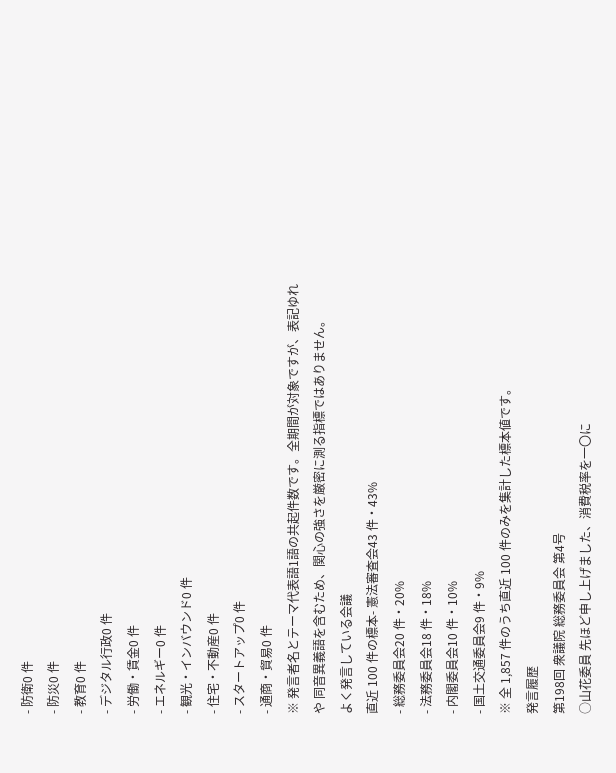- 防衛0 件
- 防災0 件
- 教育0 件
- デジタル行政0 件
- 労働・賃金0 件
- エネルギー0 件
- 観光・インバウンド0 件
- 住宅・不動産0 件
- スタートアップ0 件
- 通商・貿易0 件
※ 発言者名とテーマ代表語1語の共起件数です。全期間が対象ですが、表記ゆれや 同音異義語を含むため、関心の強さを厳密に測る指標ではありません。
よく発言している会議
直近 100 件の標本- 憲法審査会43 件・43%
- 総務委員会20 件・20%
- 法務委員会18 件・18%
- 内閣委員会10 件・10%
- 国土交通委員会9 件・9%
※ 全 1,857 件のうち直近 100 件のみを集計した標本値です。
発言履歴
第198回 衆議院 総務委員会 第4号
○山花委員 先ほど申し上げました、消費税率を一〇に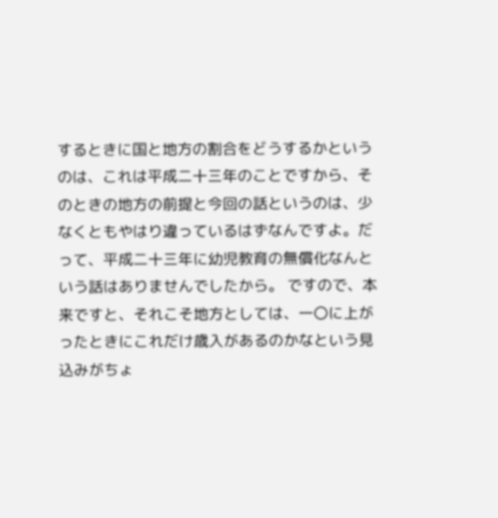するときに国と地方の割合をどうするかというのは、これは平成二十三年のことですから、そのときの地方の前提と今回の話というのは、少なくともやはり違っているはずなんですよ。だって、平成二十三年に幼児教育の無償化なんという話はありませんでしたから。 ですので、本来ですと、それこそ地方としては、一〇に上がったときにこれだけ歳入があるのかなという見込みがちょ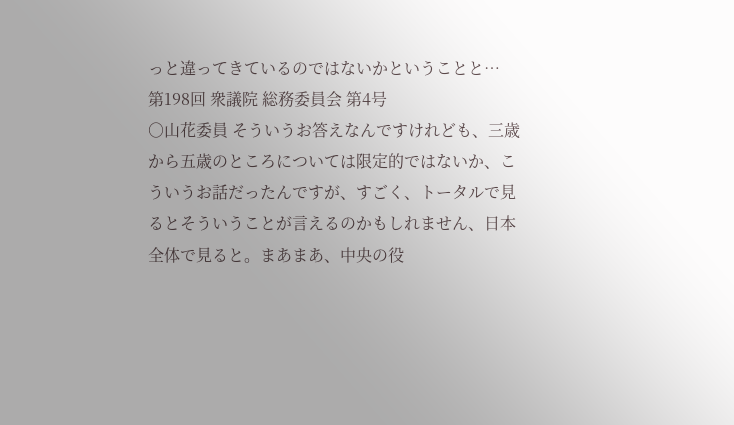っと違ってきているのではないかということと…
第198回 衆議院 総務委員会 第4号
○山花委員 そういうお答えなんですけれども、三歳から五歳のところについては限定的ではないか、こういうお話だったんですが、すごく、トータルで見るとそういうことが言えるのかもしれません、日本全体で見ると。まあまあ、中央の役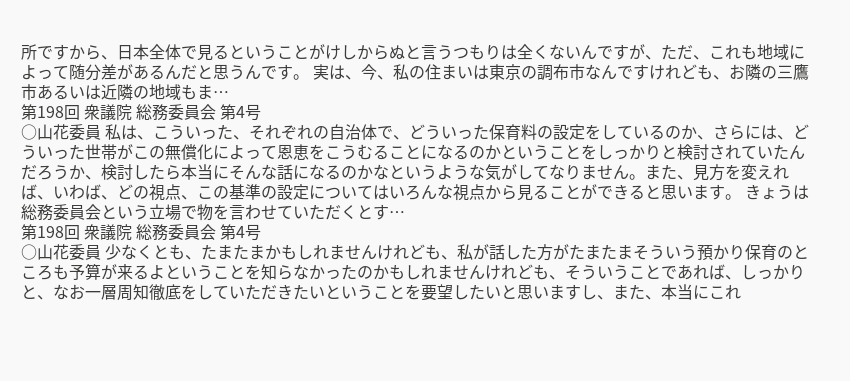所ですから、日本全体で見るということがけしからぬと言うつもりは全くないんですが、ただ、これも地域によって随分差があるんだと思うんです。 実は、今、私の住まいは東京の調布市なんですけれども、お隣の三鷹市あるいは近隣の地域もま…
第198回 衆議院 総務委員会 第4号
○山花委員 私は、こういった、それぞれの自治体で、どういった保育料の設定をしているのか、さらには、どういった世帯がこの無償化によって恩恵をこうむることになるのかということをしっかりと検討されていたんだろうか、検討したら本当にそんな話になるのかなというような気がしてなりません。また、見方を変えれば、いわば、どの視点、この基準の設定についてはいろんな視点から見ることができると思います。 きょうは総務委員会という立場で物を言わせていただくとす…
第198回 衆議院 総務委員会 第4号
○山花委員 少なくとも、たまたまかもしれませんけれども、私が話した方がたまたまそういう預かり保育のところも予算が来るよということを知らなかったのかもしれませんけれども、そういうことであれば、しっかりと、なお一層周知徹底をしていただきたいということを要望したいと思いますし、また、本当にこれ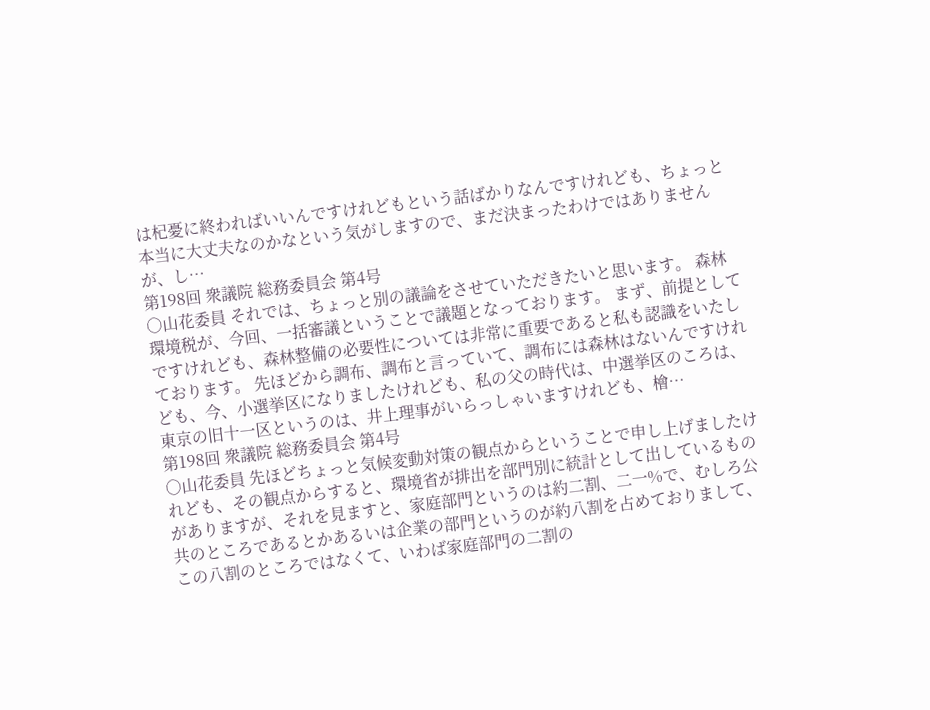は杞憂に終わればいいんですけれどもという話ばかりなんですけれども、ちょっと本当に大丈夫なのかなという気がしますので、まだ決まったわけではありませんが、し…
第198回 衆議院 総務委員会 第4号
○山花委員 それでは、ちょっと別の議論をさせていただきたいと思います。 森林環境税が、今回、一括審議ということで議題となっております。 まず、前提としてですけれども、森林整備の必要性については非常に重要であると私も認識をいたしております。 先ほどから調布、調布と言っていて、調布には森林はないんですけれども、今、小選挙区になりましたけれども、私の父の時代は、中選挙区のころは、東京の旧十一区というのは、井上理事がいらっしゃいますけれども、檜…
第198回 衆議院 総務委員会 第4号
○山花委員 先ほどちょっと気候変動対策の観点からということで申し上げましたけれども、その観点からすると、環境省が排出を部門別に統計として出しているものがありますが、それを見ますと、家庭部門というのは約二割、二一%で、むしろ公共のところであるとかあるいは企業の部門というのが約八割を占めておりまして、この八割のところではなくて、いわば家庭部門の二割の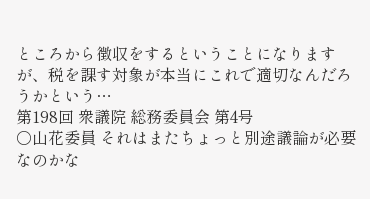ところから徴収をするということになりますが、税を課す対象が本当にこれで適切なんだろうかという…
第198回 衆議院 総務委員会 第4号
○山花委員 それはまたちょっと別途議論が必要なのかな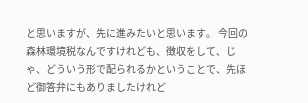と思いますが、先に進みたいと思います。 今回の森林環境税なんですけれども、徴収をして、じゃ、どういう形で配られるかということで、先ほど御答弁にもありましたけれど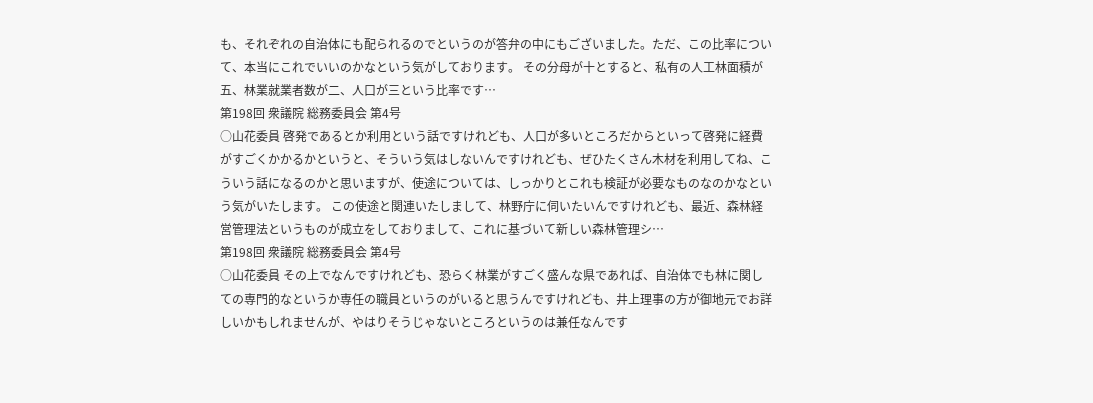も、それぞれの自治体にも配られるのでというのが答弁の中にもございました。ただ、この比率について、本当にこれでいいのかなという気がしております。 その分母が十とすると、私有の人工林面積が五、林業就業者数が二、人口が三という比率です…
第198回 衆議院 総務委員会 第4号
○山花委員 啓発であるとか利用という話ですけれども、人口が多いところだからといって啓発に経費がすごくかかるかというと、そういう気はしないんですけれども、ぜひたくさん木材を利用してね、こういう話になるのかと思いますが、使途については、しっかりとこれも検証が必要なものなのかなという気がいたします。 この使途と関連いたしまして、林野庁に伺いたいんですけれども、最近、森林経営管理法というものが成立をしておりまして、これに基づいて新しい森林管理シ…
第198回 衆議院 総務委員会 第4号
○山花委員 その上でなんですけれども、恐らく林業がすごく盛んな県であれば、自治体でも林に関しての専門的なというか専任の職員というのがいると思うんですけれども、井上理事の方が御地元でお詳しいかもしれませんが、やはりそうじゃないところというのは兼任なんです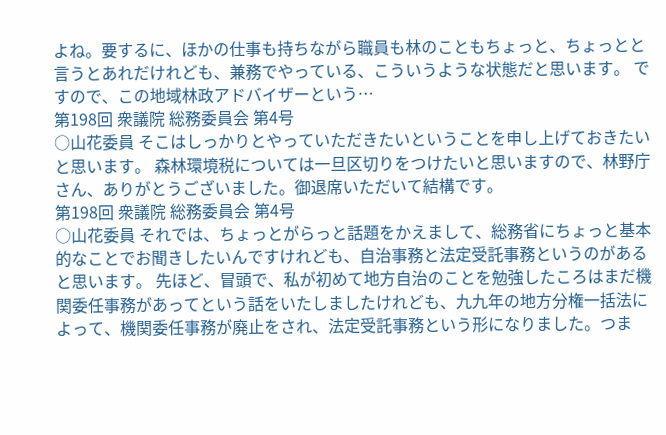よね。要するに、ほかの仕事も持ちながら職員も林のこともちょっと、ちょっとと言うとあれだけれども、兼務でやっている、こういうような状態だと思います。 ですので、この地域林政アドバイザーという…
第198回 衆議院 総務委員会 第4号
○山花委員 そこはしっかりとやっていただきたいということを申し上げておきたいと思います。 森林環境税については一旦区切りをつけたいと思いますので、林野庁さん、ありがとうございました。御退席いただいて結構です。
第198回 衆議院 総務委員会 第4号
○山花委員 それでは、ちょっとがらっと話題をかえまして、総務省にちょっと基本的なことでお聞きしたいんですけれども、自治事務と法定受託事務というのがあると思います。 先ほど、冒頭で、私が初めて地方自治のことを勉強したころはまだ機関委任事務があってという話をいたしましたけれども、九九年の地方分権一括法によって、機関委任事務が廃止をされ、法定受託事務という形になりました。つま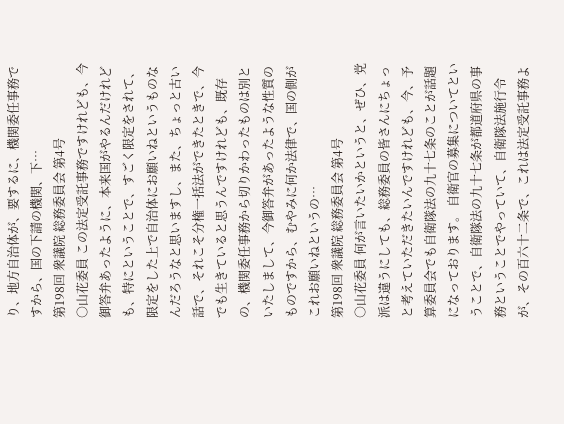り、地方自治体が、要するに、機関委任事務ですから、国の下請の機関、下…
第198回 衆議院 総務委員会 第4号
○山花委員 この法定受託事務ですけれども、今御答弁あったように、本来国がやるんだけれども、特にということで、すごく限定をされて、限定をした上で自治体にお願いねというものなんだろうなと思いますし、また、ちょっと古い話で、それこそ分権一括法ができたときで、今でも生きていると思うんですけれども、既存の、機関委任事務から切りかわったものは別といたしまして、今御答弁があったような性質のものですから、むやみに何か法律で、国の側がこれお願いねというの…
第198回 衆議院 総務委員会 第4号
○山花委員 何が言いたいかというと、ぜひ、党派は違うにしても、総務委員の皆さんにちょっと考えていただきたいんですけれども、今、予算委員会でも自衛隊法の九十七条のことが話題になっております。 自衛官の募集についてということで、自衛隊法の九十七条が都道府県の事務ということでやっていて、自衛隊法施行令が、その百六十二条で、これは法定受託事務よ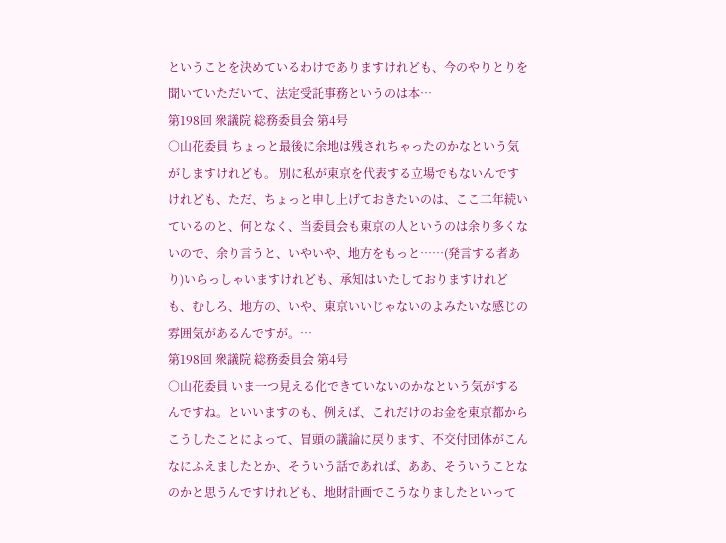ということを決めているわけでありますけれども、今のやりとりを聞いていただいて、法定受託事務というのは本…
第198回 衆議院 総務委員会 第4号
○山花委員 ちょっと最後に余地は残されちゃったのかなという気がしますけれども。 別に私が東京を代表する立場でもないんですけれども、ただ、ちょっと申し上げておきたいのは、ここ二年続いているのと、何となく、当委員会も東京の人というのは余り多くないので、余り言うと、いやいや、地方をもっと……(発言する者あり)いらっしゃいますけれども、承知はいたしておりますけれども、むしろ、地方の、いや、東京いいじゃないのよみたいな感じの雰囲気があるんですが。…
第198回 衆議院 総務委員会 第4号
○山花委員 いま一つ見える化できていないのかなという気がするんですね。といいますのも、例えば、これだけのお金を東京都からこうしたことによって、冒頭の議論に戻ります、不交付団体がこんなにふえましたとか、そういう話であれば、ああ、そういうことなのかと思うんですけれども、地財計画でこうなりましたといって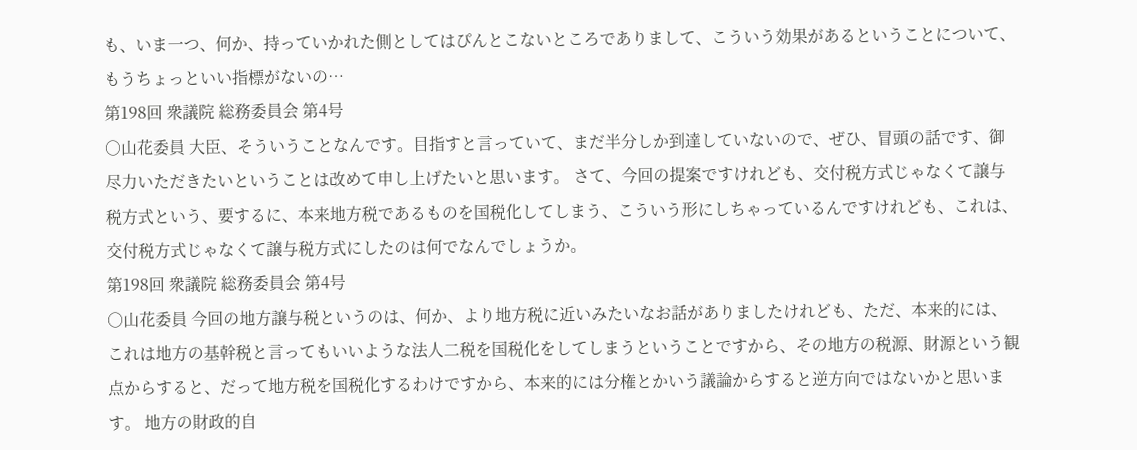も、いま一つ、何か、持っていかれた側としてはぴんとこないところでありまして、こういう効果があるということについて、もうちょっといい指標がないの…
第198回 衆議院 総務委員会 第4号
○山花委員 大臣、そういうことなんです。目指すと言っていて、まだ半分しか到達していないので、ぜひ、冒頭の話です、御尽力いただきたいということは改めて申し上げたいと思います。 さて、今回の提案ですけれども、交付税方式じゃなくて譲与税方式という、要するに、本来地方税であるものを国税化してしまう、こういう形にしちゃっているんですけれども、これは、交付税方式じゃなくて譲与税方式にしたのは何でなんでしょうか。
第198回 衆議院 総務委員会 第4号
○山花委員 今回の地方譲与税というのは、何か、より地方税に近いみたいなお話がありましたけれども、ただ、本来的には、これは地方の基幹税と言ってもいいような法人二税を国税化をしてしまうということですから、その地方の税源、財源という観点からすると、だって地方税を国税化するわけですから、本来的には分権とかいう議論からすると逆方向ではないかと思います。 地方の財政的自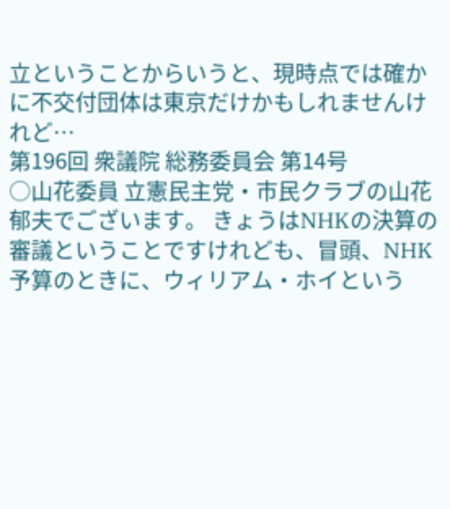立ということからいうと、現時点では確かに不交付団体は東京だけかもしれませんけれど…
第196回 衆議院 総務委員会 第14号
○山花委員 立憲民主党・市民クラブの山花郁夫でございます。 きょうはNHKの決算の審議ということですけれども、冒頭、NHK予算のときに、ウィリアム・ホイという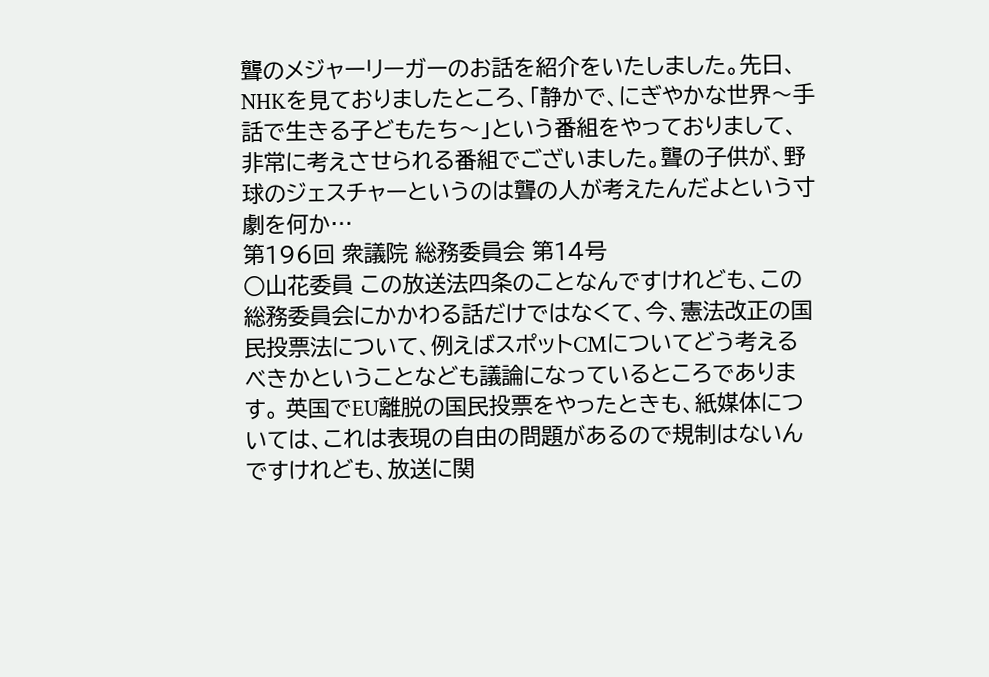聾のメジャーリーガーのお話を紹介をいたしました。先日、NHKを見ておりましたところ、「静かで、にぎやかな世界〜手話で生きる子どもたち〜」という番組をやっておりまして、非常に考えさせられる番組でございました。聾の子供が、野球のジェスチャーというのは聾の人が考えたんだよという寸劇を何か…
第196回 衆議院 総務委員会 第14号
○山花委員 この放送法四条のことなんですけれども、この総務委員会にかかわる話だけではなくて、今、憲法改正の国民投票法について、例えばスポットCMについてどう考えるべきかということなども議論になっているところであります。 英国でEU離脱の国民投票をやったときも、紙媒体については、これは表現の自由の問題があるので規制はないんですけれども、放送に関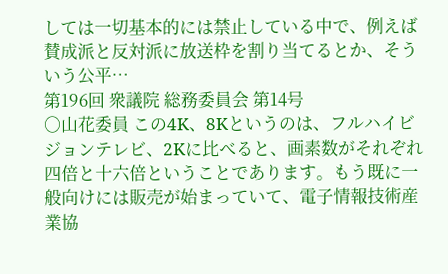しては一切基本的には禁止している中で、例えば賛成派と反対派に放送枠を割り当てるとか、そういう公平…
第196回 衆議院 総務委員会 第14号
○山花委員 この4K、8Kというのは、フルハイビジョンテレビ、2Kに比べると、画素数がそれぞれ四倍と十六倍ということであります。もう既に一般向けには販売が始まっていて、電子情報技術産業協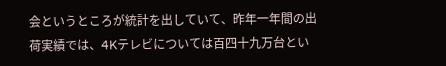会というところが統計を出していて、昨年一年間の出荷実績では、4Kテレビについては百四十九万台とい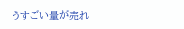うすごい量が売れ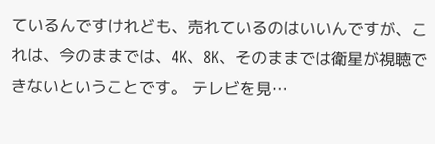ているんですけれども、売れているのはいいんですが、これは、今のままでは、4K、8K、そのままでは衛星が視聴できないということです。 テレビを見…